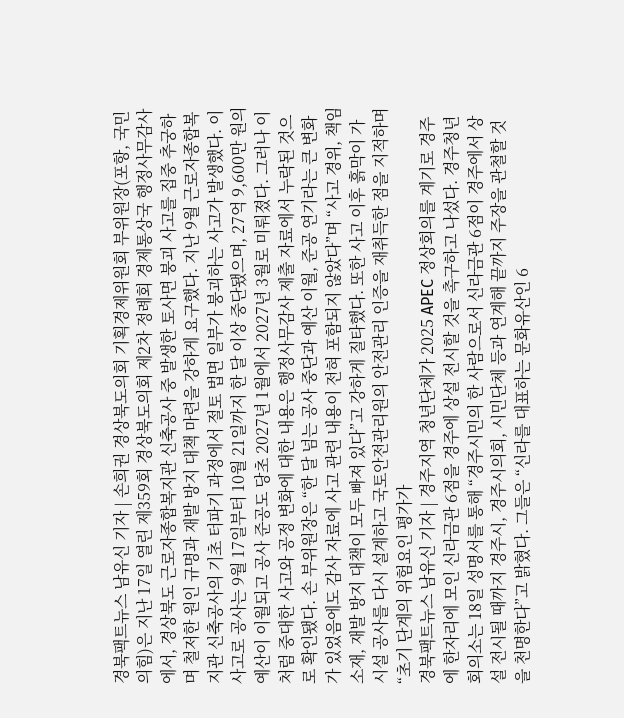경북팩트뉴스 남유신 기자 | 손희권 경상북도의회 기획경제위원회 부위원장(포항, 국민의힘)은 지난 17일 열린 제359회 경상북도의회 제2차 정례회 경제통상국 행정사무감사에서, 경상북도 근로자종합복지관 신축공사 중 발생한 토사면 붕괴 사고를 집중 추궁하며 철저한 원인 규명과 재발 방지 대책 마련을 강하게 요구했다. 지난 9월 근로자종합복지관 신축공사의 기초 터파기 과정에서 절토 법면 일부가 붕괴하는 사고가 발생했다. 이 사고로 공사는 9월 17일부터 10월 21일까지 한 달 이상 중단됐으며, 27억 9,600만 원의 예산이 이월되고 공사 준공도 당초 2027년 1월에서 2027년 3월로 미뤄졌다. 그러나 이처럼 중대한 사고와 공정 변화에 대한 내용은 행정사무감사 제출 자료에서 누락된 것으로 확인됐다. 손 부위원장은 “한 달 넘는 공사 중단과 예산 이월, 준공 연기라는 큰 변화가 있었음에도 감사 자료에 사고 관련 내용이 전혀 포함되지 않았다”며 “사고 경위, 책임 소재, 재발 방지 대책이 모두 빠져 있다”고 강하게 질타했다. 또한 사고 이후 흙막이 가시설 공사를 다시 설계하고 국토안전관리원의 안전관리 인증을 재취득한 점을 지적하며 “초기 단계의 위험요인 평가가
경북팩트뉴스 남유신 기자 | 경주지역 청년단체가 2025 APEC 정상회의를 계기로 경주에 한자리에 모인 신라금관 6점을 경주에 상설 전시할 것을 촉구하고 나섰다. 경주청년회의소는 18일 성명서를 통해 “경주시민의 한 사람으로서 신라금관 6점이 경주에서 상설 전시될 때까지 경주시, 경주시의회, 시민단체 등과 연계해 끝까지 주장을 관철할 것을 천명한다”고 밝혔다. 그들은 “신라를 대표하는 문화유산인 6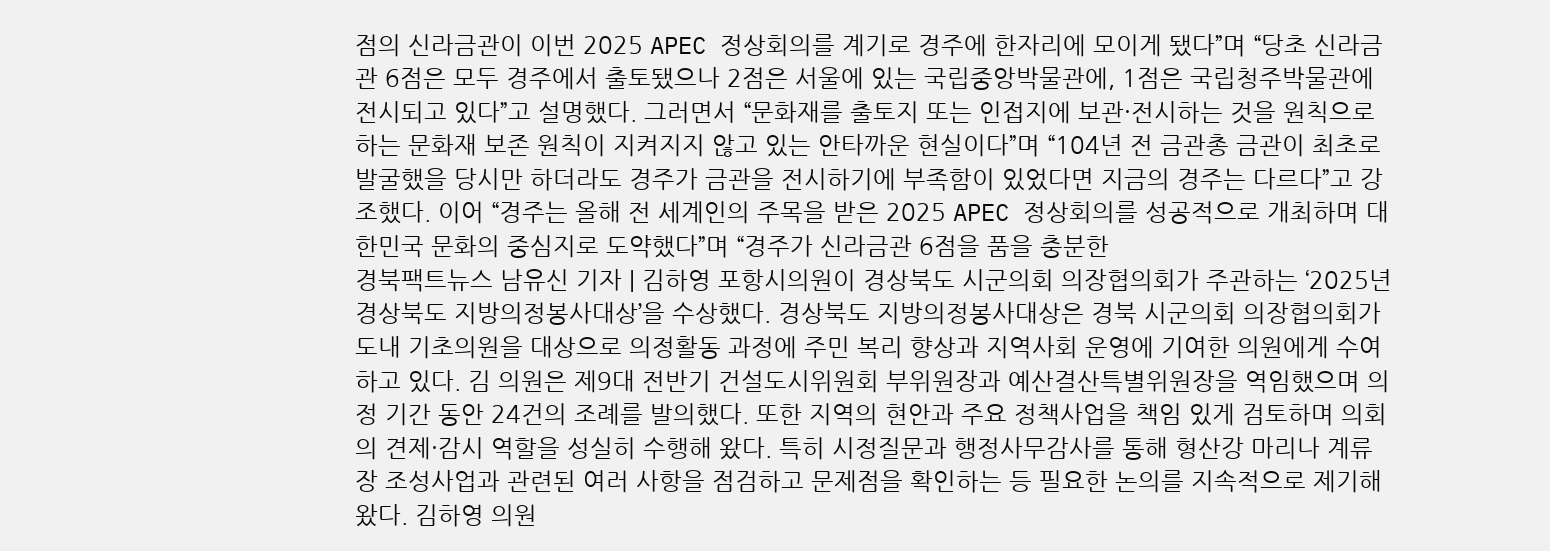점의 신라금관이 이번 2025 APEC 정상회의를 계기로 경주에 한자리에 모이게 됐다”며 “당초 신라금관 6점은 모두 경주에서 출토됐으나 2점은 서울에 있는 국립중앙박물관에, 1점은 국립청주박물관에 전시되고 있다”고 설명했다. 그러면서 “문화재를 출토지 또는 인접지에 보관·전시하는 것을 원칙으로 하는 문화재 보존 원칙이 지켜지지 않고 있는 안타까운 현실이다”며 “104년 전 금관총 금관이 최초로 발굴했을 당시만 하더라도 경주가 금관을 전시하기에 부족함이 있었다면 지금의 경주는 다르다”고 강조했다. 이어 “경주는 올해 전 세계인의 주목을 받은 2025 APEC 정상회의를 성공적으로 개최하며 대한민국 문화의 중심지로 도약했다”며 “경주가 신라금관 6점을 품을 충분한
경북팩트뉴스 남유신 기자 | 김하영 포항시의원이 경상북도 시군의회 의장협의회가 주관하는 ‘2025년 경상북도 지방의정봉사대상’을 수상했다. 경상북도 지방의정봉사대상은 경북 시군의회 의장협의회가 도내 기초의원을 대상으로 의정활동 과정에 주민 복리 향상과 지역사회 운영에 기여한 의원에게 수여하고 있다. 김 의원은 제9대 전반기 건설도시위원회 부위원장과 예산결산특별위원장을 역임했으며 의정 기간 동안 24건의 조례를 발의했다. 또한 지역의 현안과 주요 정책사업을 책임 있게 검토하며 의회의 견제·감시 역할을 성실히 수행해 왔다. 특히 시정질문과 행정사무감사를 통해 형산강 마리나 계류장 조성사업과 관련된 여러 사항을 점검하고 문제점을 확인하는 등 필요한 논의를 지속적으로 제기해 왔다. 김하영 의원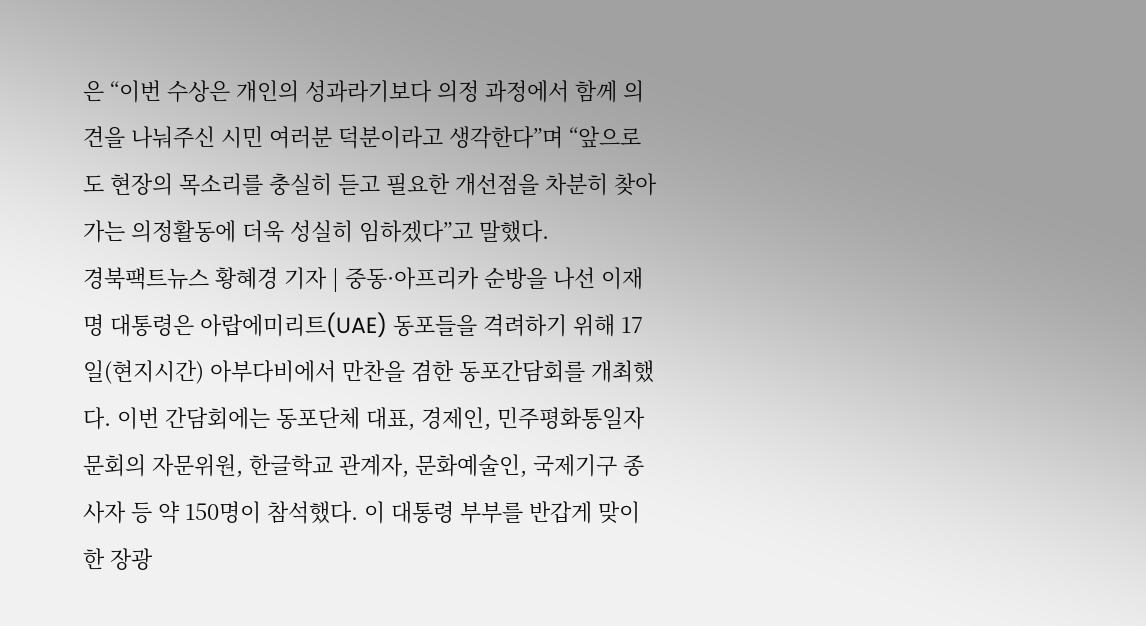은 “이번 수상은 개인의 성과라기보다 의정 과정에서 함께 의견을 나눠주신 시민 여러분 덕분이라고 생각한다”며 “앞으로도 현장의 목소리를 충실히 듣고 필요한 개선점을 차분히 찾아가는 의정활동에 더욱 성실히 임하겠다”고 말했다.
경북팩트뉴스 황혜경 기자 | 중동·아프리카 순방을 나선 이재명 대통령은 아랍에미리트(UAE) 동포들을 격려하기 위해 17일(현지시간) 아부다비에서 만찬을 겸한 동포간담회를 개최했다. 이번 간담회에는 동포단체 대표, 경제인, 민주평화통일자문회의 자문위원, 한글학교 관계자, 문화예술인, 국제기구 종사자 등 약 150명이 참석했다. 이 대통령 부부를 반갑게 맞이한 장광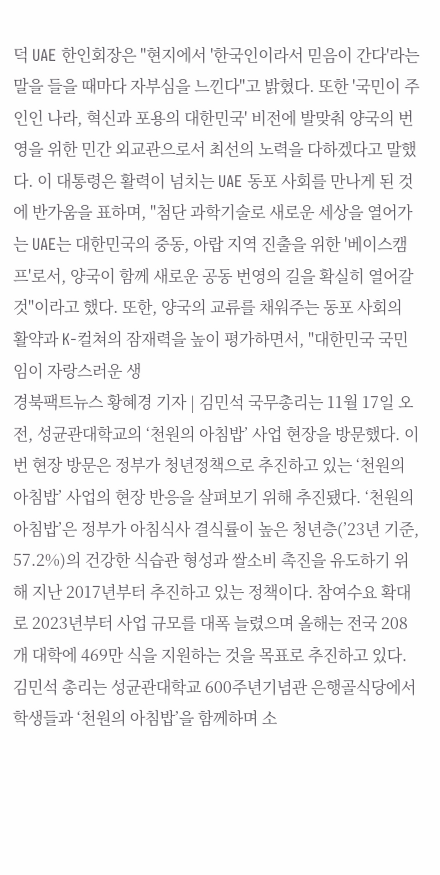덕 UAE 한인회장은 "현지에서 '한국인이라서 믿음이 간다'라는 말을 들을 때마다 자부심을 느낀다"고 밝혔다. 또한 '국민이 주인인 나라, 혁신과 포용의 대한민국' 비전에 발맞춰 양국의 번영을 위한 민간 외교관으로서 최선의 노력을 다하겠다고 말했다. 이 대통령은 활력이 넘치는 UAE 동포 사회를 만나게 된 것에 반가움을 표하며, "첨단 과학기술로 새로운 세상을 열어가는 UAE는 대한민국의 중동, 아랍 지역 진출을 위한 '베이스캠프'로서, 양국이 함께 새로운 공동 번영의 길을 확실히 열어갈 것"이라고 했다. 또한, 양국의 교류를 채워주는 동포 사회의 활약과 K-컬쳐의 잠재력을 높이 평가하면서, "대한민국 국민임이 자랑스러운 생
경북팩트뉴스 황혜경 기자 | 김민석 국무총리는 11월 17일 오전, 성균관대학교의 ‘천원의 아침밥’ 사업 현장을 방문했다. 이번 현장 방문은 정부가 청년정책으로 추진하고 있는 ‘천원의 아침밥’ 사업의 현장 반응을 살펴보기 위해 추진됐다. ‘천원의 아침밥’은 정부가 아침식사 결식률이 높은 청년층(’23년 기준, 57.2%)의 건강한 식습관 형성과 쌀소비 촉진을 유도하기 위해 지난 2017년부터 추진하고 있는 정책이다. 참여수요 확대로 2023년부터 사업 규모를 대폭 늘렸으며 올해는 전국 208개 대학에 469만 식을 지원하는 것을 목표로 추진하고 있다. 김민석 총리는 성균관대학교 600주년기념관 은행골식당에서 학생들과 ‘천원의 아침밥’을 함께하며 소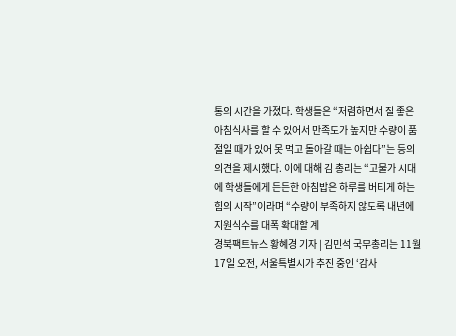통의 시간을 가졌다. 학생들은 “저렴하면서 질 좋은 아침식사를 할 수 있어서 만족도가 높지만 수량이 품절일 때가 있어 못 먹고 돌아갈 때는 아쉽다”는 등의 의견을 제시했다. 이에 대해 김 총리는 “고물가 시대에 학생들에게 든든한 아침밥은 하루를 버티게 하는 힘의 시작”이라며 “수량이 부족하지 않도록 내년에 지원식수를 대폭 확대할 계
경북팩트뉴스 황혜경 기자 | 김민석 국무총리는 11월 17일 오전, 서울특별시가 추진 중인 ‘감사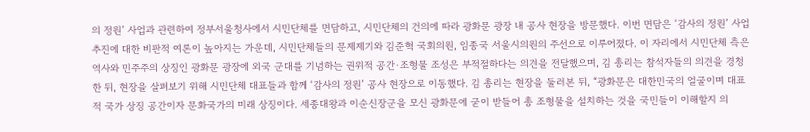의 정원’ 사업과 관련하여 정부서울청사에서 시민단체를 면담하고, 시민단체의 건의에 따라 광화문 광장 내 공사 현장을 방문했다. 이번 면담은 ‘감사의 정원’ 사업추진에 대한 비판적 여론이 높아지는 가운데, 시민단체들의 문제제기와 김준혁 국회의원, 임종국 서울시의원의 주선으로 이루어졌다. 이 자리에서 시민단체 측은 역사와 민주주의 상징인 광화문 광장에 외국 군대를 기념하는 권위적 공간·조형물 조성은 부적절하다는 의견을 전달했으며, 김 총리는 참석자들의 의견을 경청한 뒤, 현장을 살펴보기 위해 시민단체 대표들과 함께 ‘감사의 정원’ 공사 현장으로 이동했다. 김 총리는 현장을 둘러본 뒤, “광화문은 대한민국의 얼굴이며 대표적 국가 상징 공간이자 문화국가의 미래 상징이다. 세종대왕과 이순신장군을 모신 광화문에 굳이 받들어 총 조형물을 설치하는 것을 국민들이 이해할지 의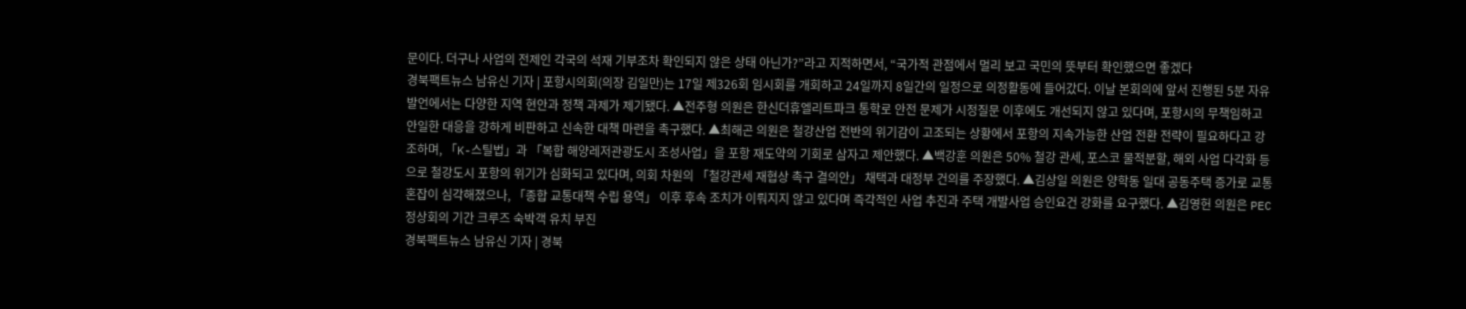문이다. 더구나 사업의 전제인 각국의 석재 기부조차 확인되지 않은 상태 아닌가?”라고 지적하면서, “국가적 관점에서 멀리 보고 국민의 뜻부터 확인했으면 좋겠다
경북팩트뉴스 남유신 기자 | 포항시의회(의장 김일만)는 17일 제326회 임시회를 개회하고 24일까지 8일간의 일정으로 의정활동에 들어갔다. 이날 본회의에 앞서 진행된 5분 자유발언에서는 다양한 지역 현안과 정책 과제가 제기됐다. ▲전주형 의원은 한신더휴엘리트파크 통학로 안전 문제가 시정질문 이후에도 개선되지 않고 있다며, 포항시의 무책임하고 안일한 대응을 강하게 비판하고 신속한 대책 마련을 촉구했다. ▲최해곤 의원은 철강산업 전반의 위기감이 고조되는 상황에서 포항의 지속가능한 산업 전환 전략이 필요하다고 강조하며, 「K-스틸법」과 「복합 해양레저관광도시 조성사업」을 포항 재도약의 기회로 삼자고 제안했다. ▲백강훈 의원은 50% 철강 관세, 포스코 물적분할, 해외 사업 다각화 등으로 철강도시 포항의 위기가 심화되고 있다며, 의회 차원의 「철강관세 재협상 촉구 결의안」 채택과 대정부 건의를 주장했다. ▲김상일 의원은 양학동 일대 공동주택 증가로 교통 혼잡이 심각해졌으나, 「종합 교통대책 수립 용역」 이후 후속 조치가 이뤄지지 않고 있다며 즉각적인 사업 추진과 주택 개발사업 승인요건 강화를 요구했다. ▲김영헌 의원은 PEC 정상회의 기간 크루즈 숙박객 유치 부진
경북팩트뉴스 남유신 기자 | 경북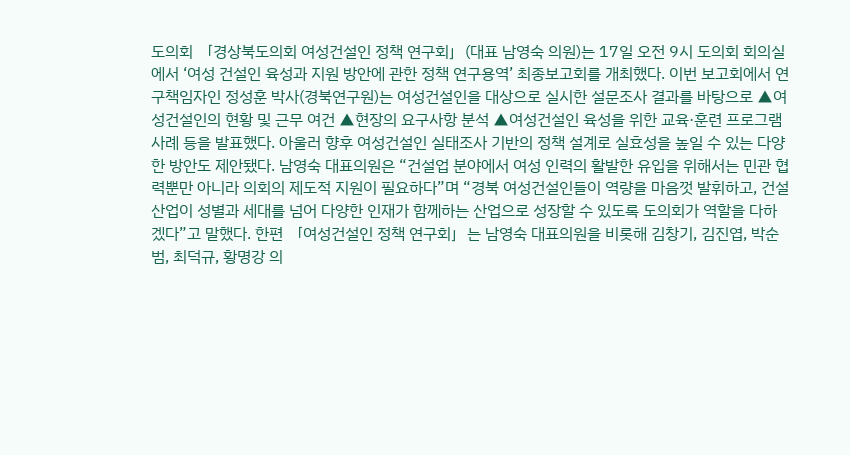도의회 「경상북도의회 여성건설인 정책 연구회」(대표 남영숙 의원)는 17일 오전 9시 도의회 회의실에서 ‘여성 건설인 육성과 지원 방안에 관한 정책 연구용역’ 최종보고회를 개최했다. 이번 보고회에서 연구책임자인 정성훈 박사(경북연구원)는 여성건설인을 대상으로 실시한 설문조사 결과를 바탕으로 ▲여성건설인의 현황 및 근무 여건 ▲현장의 요구사항 분석 ▲여성건설인 육성을 위한 교육·훈련 프로그램 사례 등을 발표했다. 아울러 향후 여성건설인 실태조사 기반의 정책 설계로 실효성을 높일 수 있는 다양한 방안도 제안됐다. 남영숙 대표의원은 “건설업 분야에서 여성 인력의 활발한 유입을 위해서는 민관 협력뿐만 아니라 의회의 제도적 지원이 필요하다”며 “경북 여성건설인들이 역량을 마음껏 발휘하고, 건설 산업이 성별과 세대를 넘어 다양한 인재가 함께하는 산업으로 성장할 수 있도록 도의회가 역할을 다하겠다”고 말했다. 한편 「여성건설인 정책 연구회」는 남영숙 대표의원을 비롯해 김창기, 김진엽, 박순범, 최덕규, 황명강 의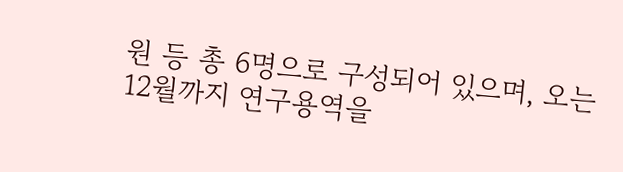원 등 총 6명으로 구성되어 있으며, 오는 12월까지 연구용역을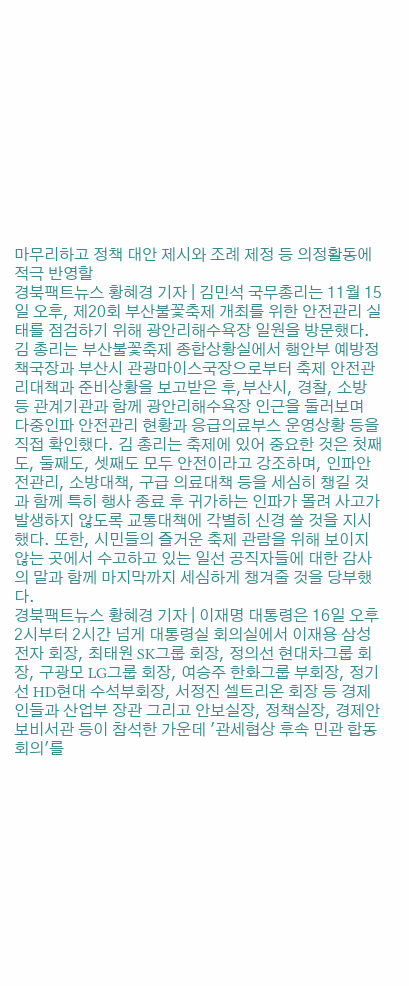마무리하고 정책 대안 제시와 조례 제정 등 의정활동에 적극 반영할
경북팩트뉴스 황혜경 기자 | 김민석 국무총리는 11월 15일 오후, 제20회 부산불꽃축제 개최를 위한 안전관리 실태를 점검하기 위해 광안리해수욕장 일원을 방문했다. 김 총리는 부산불꽃축제 종합상황실에서 행안부 예방정책국장과 부산시 관광마이스국장으로부터 축제 안전관리대책과 준비상황을 보고받은 후,부산시, 경찰, 소방 등 관계기관과 함께 광안리해수욕장 인근을 둘러보며 다중인파 안전관리 현황과 응급의료부스 운영상황 등을 직접 확인했다. 김 총리는 축제에 있어 중요한 것은 첫째도, 둘째도, 셋째도 모두 안전이라고 강조하며, 인파안전관리, 소방대책, 구급 의료대책 등을 세심히 챙길 것과 함께 특히 행사 종료 후 귀가하는 인파가 몰려 사고가 발생하지 않도록 교통대책에 각별히 신경 쓸 것을 지시했다. 또한, 시민들의 즐거운 축제 관람을 위해 보이지 않는 곳에서 수고하고 있는 일선 공직자들에 대한 감사의 말과 함께 마지막까지 세심하게 챙겨줄 것을 당부했다.
경북팩트뉴스 황혜경 기자 | 이재명 대통령은 16일 오후 2시부터 2시간 넘게 대통령실 회의실에서 이재용 삼성전자 회장, 최태원 SK그룹 회장, 정의선 현대차그룹 회장, 구광모 LG그룹 회장, 여승주 한화그룹 부회장, 정기선 HD현대 수석부회장, 서정진 셀트리온 회장 등 경제인들과 산업부 장관 그리고 안보실장, 정책실장, 경제안보비서관 등이 참석한 가운데 '관세협상 후속 민관 합동회의'를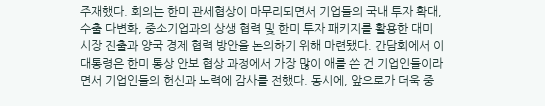주재했다. 회의는 한미 관세협상이 마무리되면서 기업들의 국내 투자 확대, 수출 다변화, 중소기업과의 상생 협력 및 한미 투자 패키지를 활용한 대미 시장 진출과 양국 경제 협력 방안을 논의하기 위해 마련됐다. 간담회에서 이 대통령은 한미 통상 안보 협상 과정에서 가장 많이 애를 쓴 건 기업인들이라면서 기업인들의 헌신과 노력에 감사를 전했다. 동시에, 앞으로가 더욱 중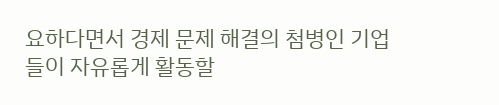요하다면서 경제 문제 해결의 첨병인 기업들이 자유롭게 활동할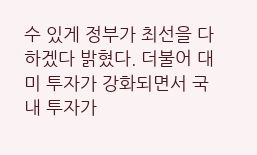수 있게 정부가 최선을 다하겠다 밝혔다. 더불어 대미 투자가 강화되면서 국내 투자가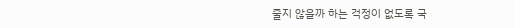줄지 않을까 하는 걱정이 없도록 국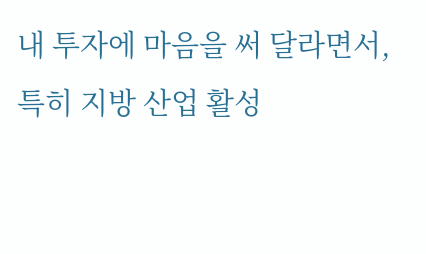내 투자에 마음을 써 달라면서, 특히 지방 산업 활성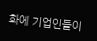화에 기업인들이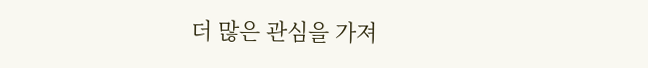더 많은 관심을 가져